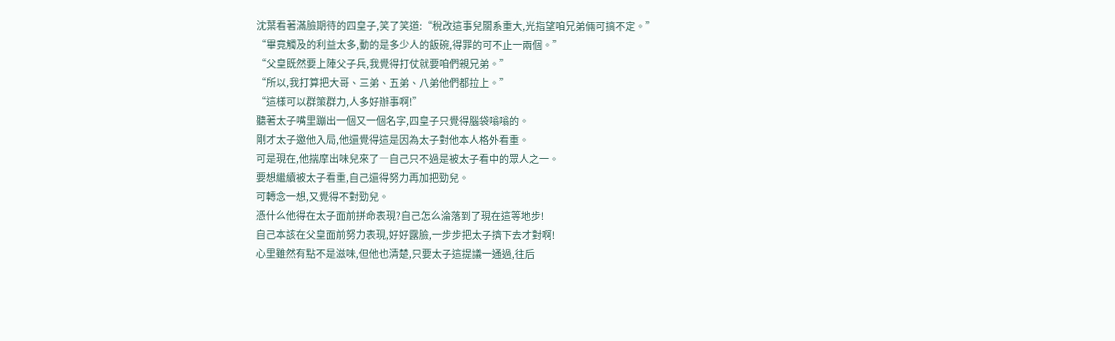沈葉看著滿臉期待的四皇子,笑了笑道:“稅改這事兒關系重大,光指望咱兄弟倆可搞不定。”
“畢竟觸及的利益太多,動的是多少人的飯碗,得罪的可不止一兩個。”
“父皇既然要上陣父子兵,我覺得打仗就要咱們親兄弟。”
“所以,我打算把大哥、三弟、五弟、八弟他們都拉上。”
“這樣可以群策群力,人多好辦事啊!”
聽著太子嘴里蹦出一個又一個名字,四皇子只覺得腦袋嗡嗡的。
剛才太子邀他入局,他還覺得這是因為太子對他本人格外看重。
可是現在,他揣摩出味兒來了―自己只不過是被太子看中的眾人之一。
要想繼續被太子看重,自己還得努力再加把勁兒。
可轉念一想,又覺得不對勁兒。
憑什么他得在太子面前拼命表現?自己怎么淪落到了現在這等地步!
自己本該在父皇面前努力表現,好好露臉,一步步把太子擠下去才對啊!
心里雖然有點不是滋味,但他也清楚,只要太子這提議一通過,往后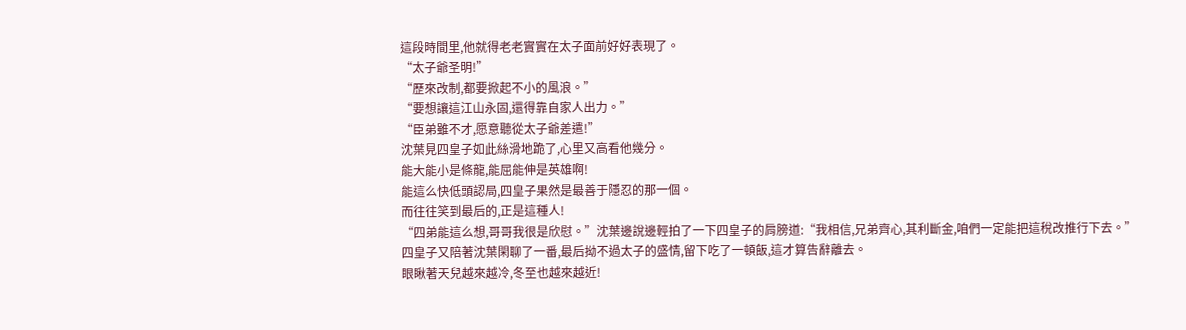這段時間里,他就得老老實實在太子面前好好表現了。
“太子爺圣明!”
“歷來改制,都要掀起不小的風浪。”
“要想讓這江山永固,還得靠自家人出力。”
“臣弟雖不才,愿意聽從太子爺差遣!”
沈葉見四皇子如此絲滑地跪了,心里又高看他幾分。
能大能小是條龍,能屈能伸是英雄啊!
能這么快低頭認局,四皇子果然是最善于隱忍的那一個。
而往往笑到最后的,正是這種人!
“四弟能這么想,哥哥我很是欣慰。”沈葉邊說邊輕拍了一下四皇子的肩膀道:“我相信,兄弟齊心,其利斷金,咱們一定能把這稅改推行下去。”
四皇子又陪著沈葉閑聊了一番,最后拗不過太子的盛情,留下吃了一頓飯,這才算告辭離去。
眼瞅著天兒越來越冷,冬至也越來越近!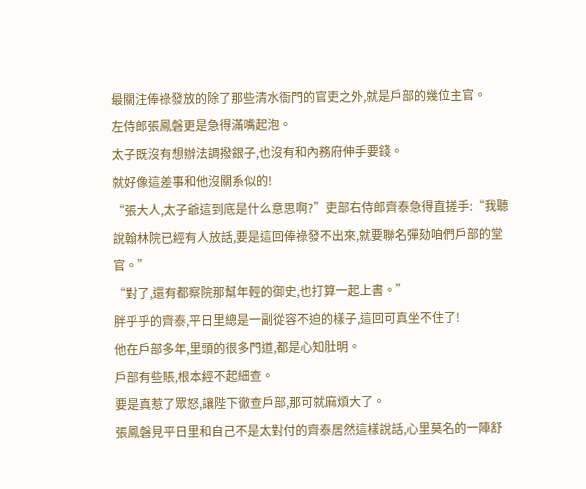最關注俸祿發放的除了那些清水衙門的官吏之外,就是戶部的幾位主官。
左侍郎張鳳磐更是急得滿嘴起泡。
太子既沒有想辦法調撥銀子,也沒有和內務府伸手要錢。
就好像這差事和他沒關系似的!
“張大人,太子爺這到底是什么意思啊?”吏部右侍郎齊泰急得直搓手:“我聽說翰林院已經有人放話,要是這回俸祿發不出來,就要聯名彈劾咱們戶部的堂官。”
“對了,還有都察院那幫年輕的御史,也打算一起上書。”
胖乎乎的齊泰,平日里總是一副從容不迫的樣子,這回可真坐不住了!
他在戶部多年,里頭的很多門道,都是心知肚明。
戶部有些賬,根本經不起細查。
要是真惹了眾怒,讓陛下徹查戶部,那可就麻煩大了。
張鳳磐見平日里和自己不是太對付的齊泰居然這樣說話,心里莫名的一陣舒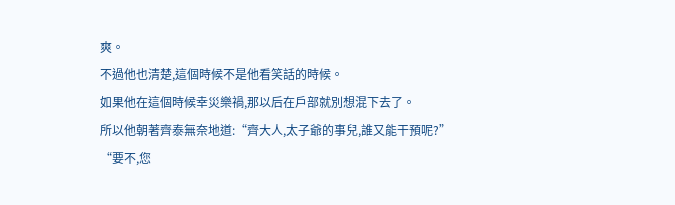爽。
不過他也清楚,這個時候不是他看笑話的時候。
如果他在這個時候幸災樂禍,那以后在戶部就別想混下去了。
所以他朝著齊泰無奈地道:“齊大人,太子爺的事兒,誰又能干預呢?”
“要不,您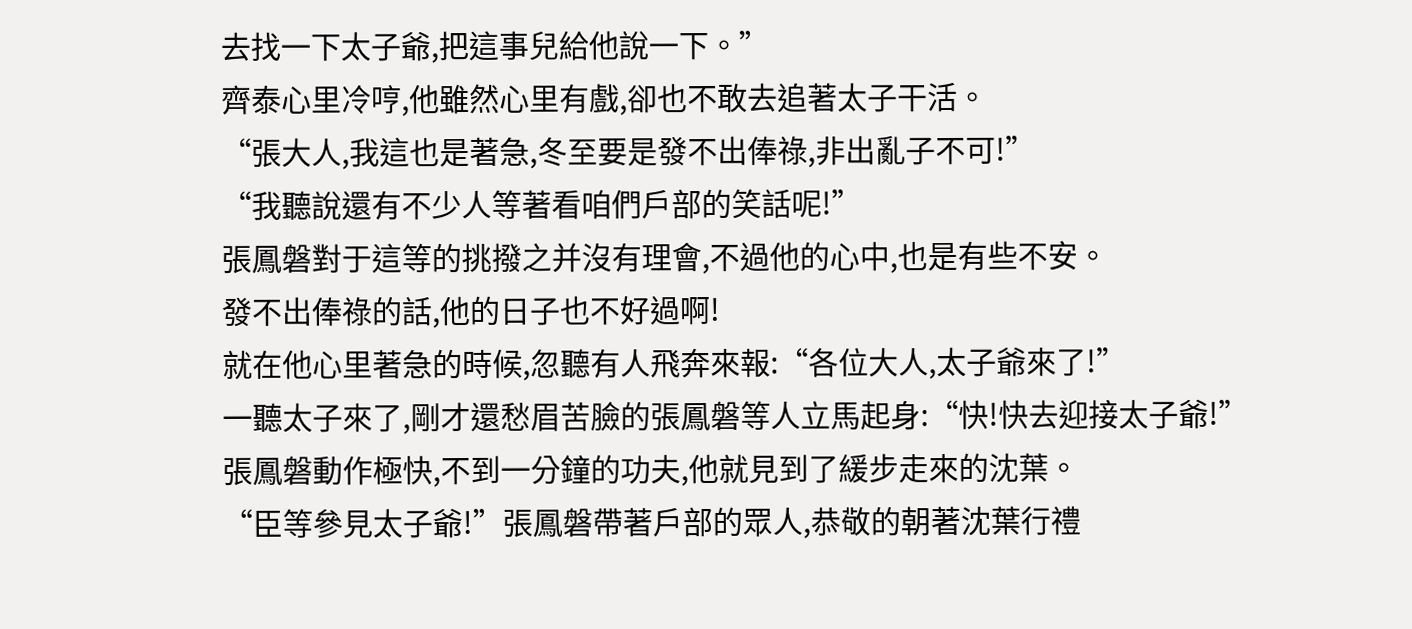去找一下太子爺,把這事兒給他說一下。”
齊泰心里冷哼,他雖然心里有戲,卻也不敢去追著太子干活。
“張大人,我這也是著急,冬至要是發不出俸祿,非出亂子不可!”
“我聽說還有不少人等著看咱們戶部的笑話呢!”
張鳳磐對于這等的挑撥之并沒有理會,不過他的心中,也是有些不安。
發不出俸祿的話,他的日子也不好過啊!
就在他心里著急的時候,忽聽有人飛奔來報:“各位大人,太子爺來了!”
一聽太子來了,剛才還愁眉苦臉的張鳳磐等人立馬起身:“快!快去迎接太子爺!”
張鳳磐動作極快,不到一分鐘的功夫,他就見到了緩步走來的沈葉。
“臣等參見太子爺!”張鳳磐帶著戶部的眾人,恭敬的朝著沈葉行禮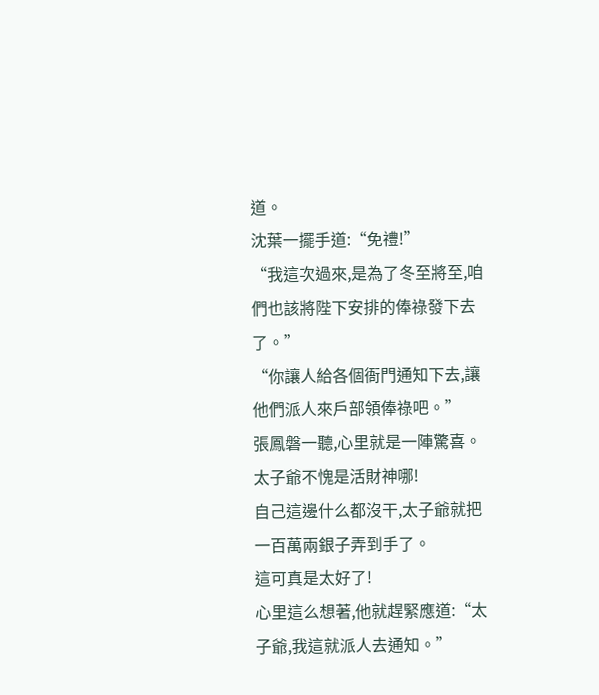道。
沈葉一擺手道:“免禮!”
“我這次過來,是為了冬至將至,咱們也該將陛下安排的俸祿發下去了。”
“你讓人給各個衙門通知下去,讓他們派人來戶部領俸祿吧。”
張鳳磐一聽,心里就是一陣驚喜。
太子爺不愧是活財神哪!
自己這邊什么都沒干,太子爺就把一百萬兩銀子弄到手了。
這可真是太好了!
心里這么想著,他就趕緊應道:“太子爺,我這就派人去通知。”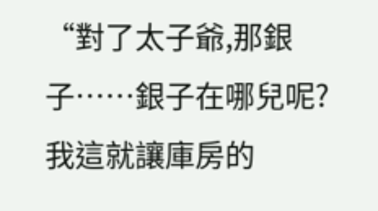“對了太子爺,那銀子……銀子在哪兒呢?我這就讓庫房的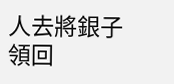人去將銀子領回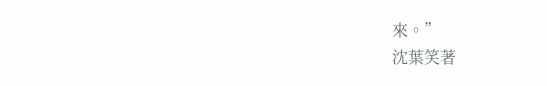來。”
沈葉笑著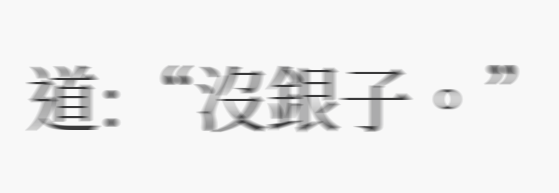道:“沒銀子。”